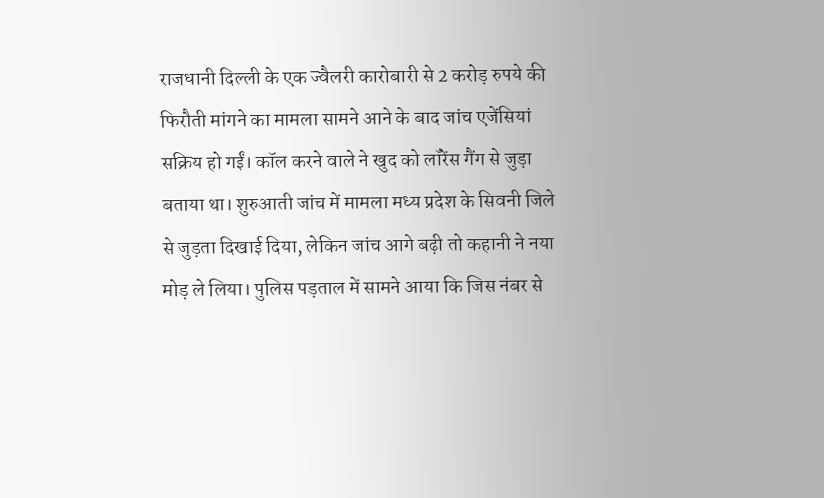राजधानी दिल्ली के एक ज्वैलरी कारोबारी से 2 करोड़ रुपये की फिरौती मांगने का मामला सामने आने के बाद जांच एजेंसियां सक्रिय हो गईं। कॉल करने वाले ने खुद को लॉरेंस गैंग से जुड़ा बताया था। शुरुआती जांच में मामला मध्य प्रदेश के सिवनी जिले से जुड़ता दिखाई दिया, लेकिन जांच आगे बढ़ी तो कहानी ने नया मोड़ ले लिया। पुलिस पड़ताल में सामने आया कि जिस नंबर से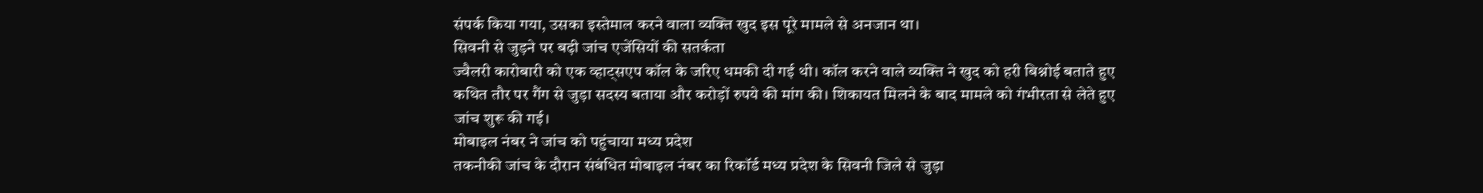संपर्क किया गया, उसका इस्तेमाल करने वाला व्यक्ति खुद इस पूरे मामले से अनजान था।
सिवनी से जुड़ने पर बढ़ी जांच एजेंसियों की सतर्कता
ज्वैलरी कारोबारी को एक व्हाट्सएप कॉल के जरिए धमकी दी गई थी। कॉल करने वाले व्यक्ति ने खुद को हरी बिश्नोई बताते हुए कथित तौर पर गैंग से जुड़ा सदस्य बताया और करोड़ों रुपये की मांग की। शिकायत मिलने के बाद मामले को गंभीरता से लेते हुए जांच शुरू की गई।
मोबाइल नंबर ने जांच को पहुंचाया मध्य प्रदेश
तकनीकी जांच के दौरान संबंधित मोबाइल नंबर का रिकॉर्ड मध्य प्रदेश के सिवनी जिले से जुड़ा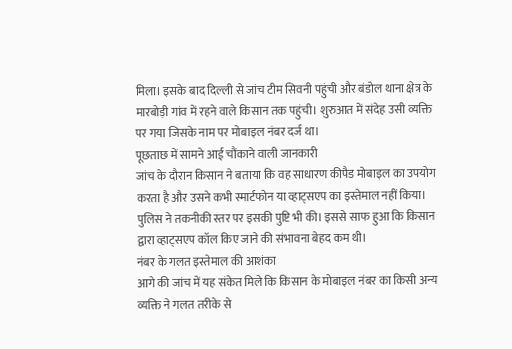मिला। इसके बाद दिल्ली से जांच टीम सिवनी पहुंची और बंडोल थाना क्षेत्र के मारबोड़ी गांव में रहने वाले किसान तक पहुंची। शुरुआत में संदेह उसी व्यक्ति पर गया जिसके नाम पर मोबाइल नंबर दर्ज था।
पूछताछ में सामने आई चौंकाने वाली जानकारी
जांच के दौरान किसान ने बताया कि वह साधारण कीपैड मोबाइल का उपयोग करता है और उसने कभी स्मार्टफोन या व्हाट्सएप का इस्तेमाल नहीं किया। पुलिस ने तकनीकी स्तर पर इसकी पुष्टि भी की। इससे साफ हुआ कि किसान द्वारा व्हाट्सएप कॉल किए जाने की संभावना बेहद कम थी।
नंबर के गलत इस्तेमाल की आशंका
आगे की जांच में यह संकेत मिले कि किसान के मोबाइल नंबर का किसी अन्य व्यक्ति ने गलत तरीके से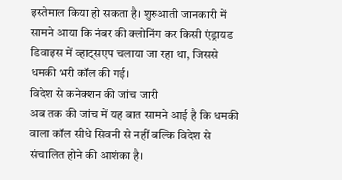इस्तेमाल किया हो सकता है। शुरुआती जानकारी में सामने आया कि नंबर की क्लोनिंग कर किसी एंड्रायड डिवाइस में व्हाट्सएप चलाया जा रहा था, जिससे धमकी भरी कॉल की गई।
विदेश से कनेक्शन की जांच जारी
अब तक की जांच में यह बात सामने आई है कि धमकी वाला कॉल सीधे सिवनी से नहीं बल्कि विदेश से संचालित होने की आशंका है।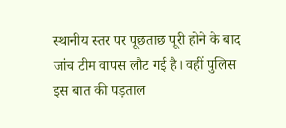स्थानीय स्तर पर पूछताछ पूरी होने के बाद जांच टीम वापस लौट गई है। वहीं पुलिस इस बात की पड़ताल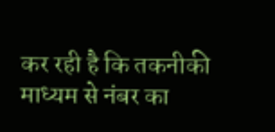कर रही है कि तकनीकी माध्यम से नंबर का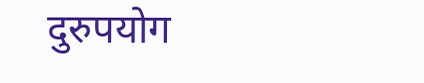दुरुपयोग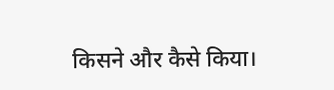किसने और कैसे किया।